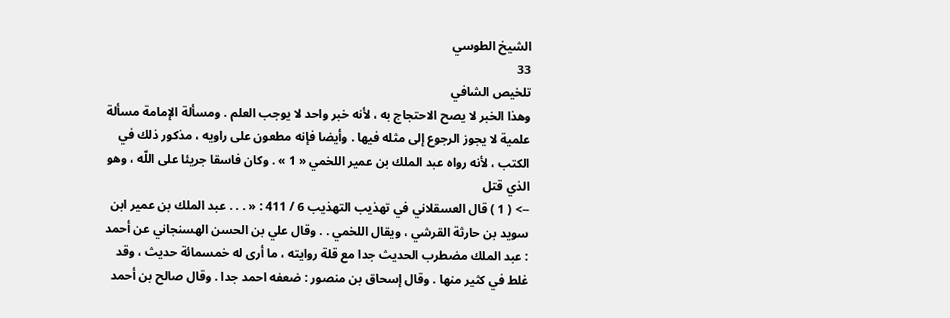الشيخ الطوسي
33
تلخيص الشافي
وهذا الخبر لا يصح الاحتجاج به ، لأنه خبر واحد لا يوجب العلم . ومسألة الإمامة مسألة علمية لا يجوز الرجوع إلى مثله فيها . وأيضا فإنه مطعون على راويه ، مذكور ذلك في الكتب ، لأنه رواه عبد الملك بن عمير اللخمي « 1 » . وكان فاسقا جريئا على اللّه ، وهو الذي قتل
--> ( 1 ) قال العسقلاني في تهذيب التهذيب 6 / 411 : « . . . عبد الملك بن عمير ابن سويد بن حارثة القرشي ، ويقال اللخمي . . وقال علي بن الحسن الهسنجاني عن أحمد : عبد الملك مضطرب الحديث جدا مع قلة روايته ، ما أرى له خمسمائة حديث ، وقد غلط في كثير منها . وقال إسحاق بن منصور : ضعفه احمد جدا . وقال صالح بن أحمد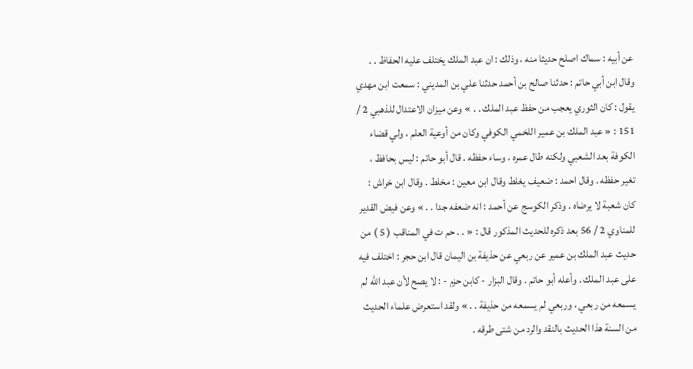عن أبيه : سماك اصلح حديثا منه ، وذلك : ان عبد الملك يختلف عليه الحفاظ . . وقال ابن أبي حاتم : حدثنا صالح بن أحمد حدثنا علي بن المديني : سمعت ابن مهدي يقول : كان الثوري يعجب من حفظ عبد الملك . . » وعن ميزان الاعتدال للذهبي 2 / 151 : « عبد الملك بن عمير اللخمي الكوفي وكان من أوعية العلم ، ولي قضاء الكوفة بعد الشعبي ولكنه طال عمره ، وساء حفظه . قال أبو حاتم : ليس بحافظ ، تغير حفظه . وقال احمد : ضعيف يغلط وقال ابن معين : مخلط . وقال ابن خراش : كان شعبة لا يرضاه . وذكر الكوسج عن أحمد : انه ضعفه جدا . . » وعن فيض القدير للمناوي 2 / 56 بعد ذكره للحديث المذكور قال : « . . حم ت في المناقب ( 5 ) من حديث عبد الملك بن عمير عن ربعي عن حذيفة بن اليمان قال ابن حجر : اختلف فيه على عبد الملك . وأعله أبو حاتم . وقال البزار - كابن حزم - : لا يصح لأن عبد اللّه لم يسمعه من ربعي ، وربعي لم يسمعه من حذيفة . . » ولقد استعرض علماء الحديث من السنة هذا الحديث بالنقد والرد من شتى طرقه .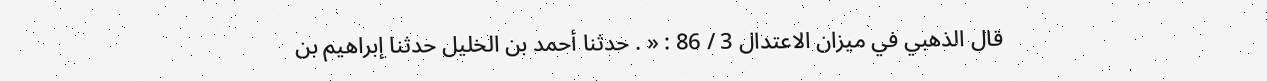قال الذهبي في ميزان الاعتدال 3 / 86 : « . حدثنا أحمد بن الخليل حدثنا إبراهيم بن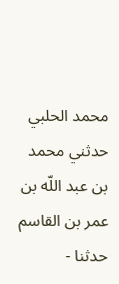محمد الحلبي حدثني محمد بن عبد اللّه بن عمر بن القاسم حدثنا -